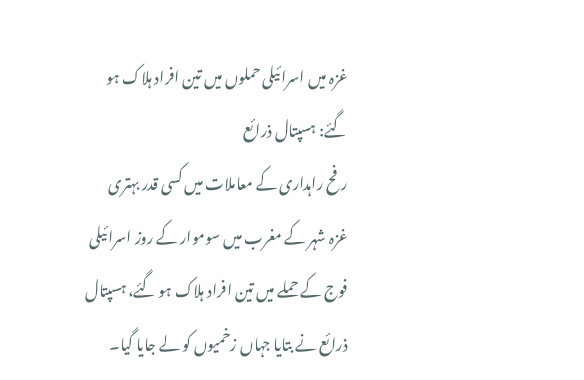غزہ میں اسرائیلی حملوں میں تین افراد ہلاک ہو گئے: ہسپتال ذرائع
رفح راہداری کے معاملات میں کسی قدر بہتری
غزہ شہر کے مغرب میں سوموار کے روز اسرائیلی فوج کے حملے میں تین افراد ہلاک ہو گئے، ہسپتال ذرائع نے بتایا جہاں زخمیوں کو لے جایا گیا۔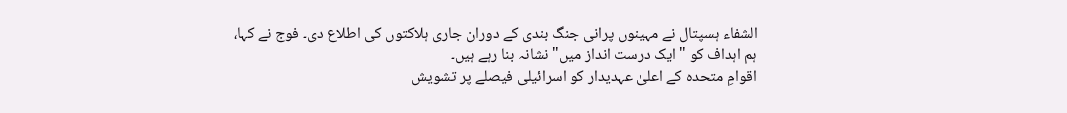الشفاء ہسپتال نے مہینوں پرانی جنگ بندی کے دوران جاری ہلاکتوں کی اطلاع دی۔ فوج نے کہا، ہم اہداف کو "ایک درست انداز میں" نشانہ بنا رہے ہیں۔
اقوامِ متحدہ کے اعلیٰ عہدیدار کو اسرائیلی فیصلے پر تشویش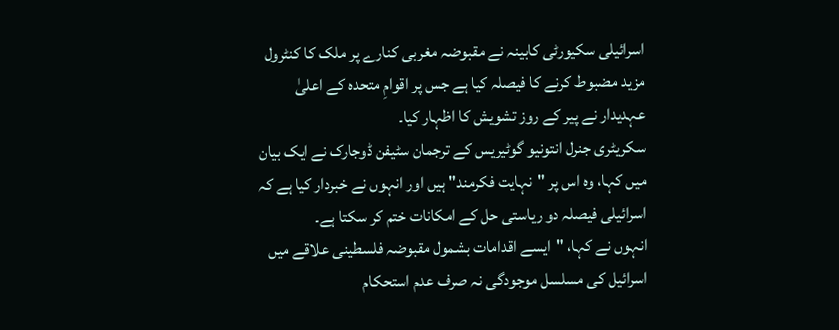اسرائیلی سکیورٹی کابینہ نے مقبوضہ مغربی کنارے پر ملک کا کنٹرول مزید مضبوط کرنے کا فیصلہ کیا ہے جس پر اقوامِ متحدہ کے اعلیٰ عہدیدار نے پیر کے روز تشویش کا اظہار کیا۔
سکریٹری جنرل انتونیو گوٹیریس کے ترجمان سٹیفن ڈوجارک نے ایک بیان میں کہا، وہ اس پر "نہایت فکرمند" ہیں اور انہوں نے خبردار کیا ہے کہ اسرائیلی فیصلہ دو ریاستی حل کے امکانات ختم کر سکتا ہے۔
انہوں نے کہا، "ایسے اقدامات بشمول مقبوضہ فلسطینی علاقے میں اسرائیل کی مسلسل موجودگی نہ صرف عدم استحکام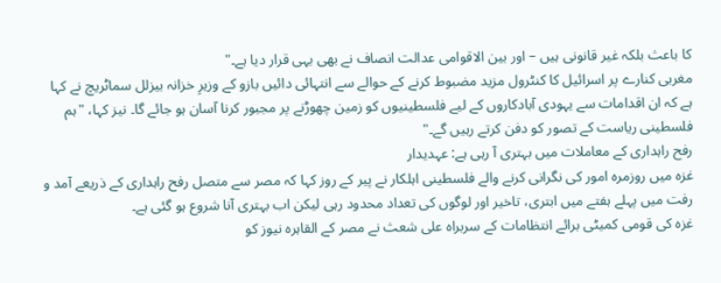کا باعث بلکہ غیر قانونی ہیں – اور بین الاقوامی عدالت انصاف نے بھی یہی قرار دیا ہے۔"
مغربی کنارے پر اسرائیل کا کنٹرول مزید مضبوط کرنے کے حوالے سے انتہائی دائیں بازو کے وزیرِ خزانہ بیزلل سماٹریچ نے کہا ہے کہ ان اقدامات سے یہودی آبادکاروں کے لیے فلسطینیوں کو زمین چھوڑنے پر مجبور کرنا آسان ہو جائے گا۔ نیز کہا، "ہم فلسطینی ریاست کے تصور کو دفن کرتے رہیں گے۔"
رفح راہداری کے معاملات میں بہتری آ رہی ہے: عہدیدار
غزہ میں روزمرہ امور کی نگرانی کرنے والے فلسطینی اہلکار نے پیر کے روز کہا کہ مصر سے متصل رفح راہداری کے ذریعے آمد و رفت میں پہلے ہفتے میں ابتری، تاخیر اور لوگوں کی تعداد محدود رہی لیکن اب بہتری آنا شروع ہو گئی ہے۔
غزہ کی قومی کمیٹی برائے انتظامات کے سربراہ علی شعث نے مصر کے القاہرہ نیوز کو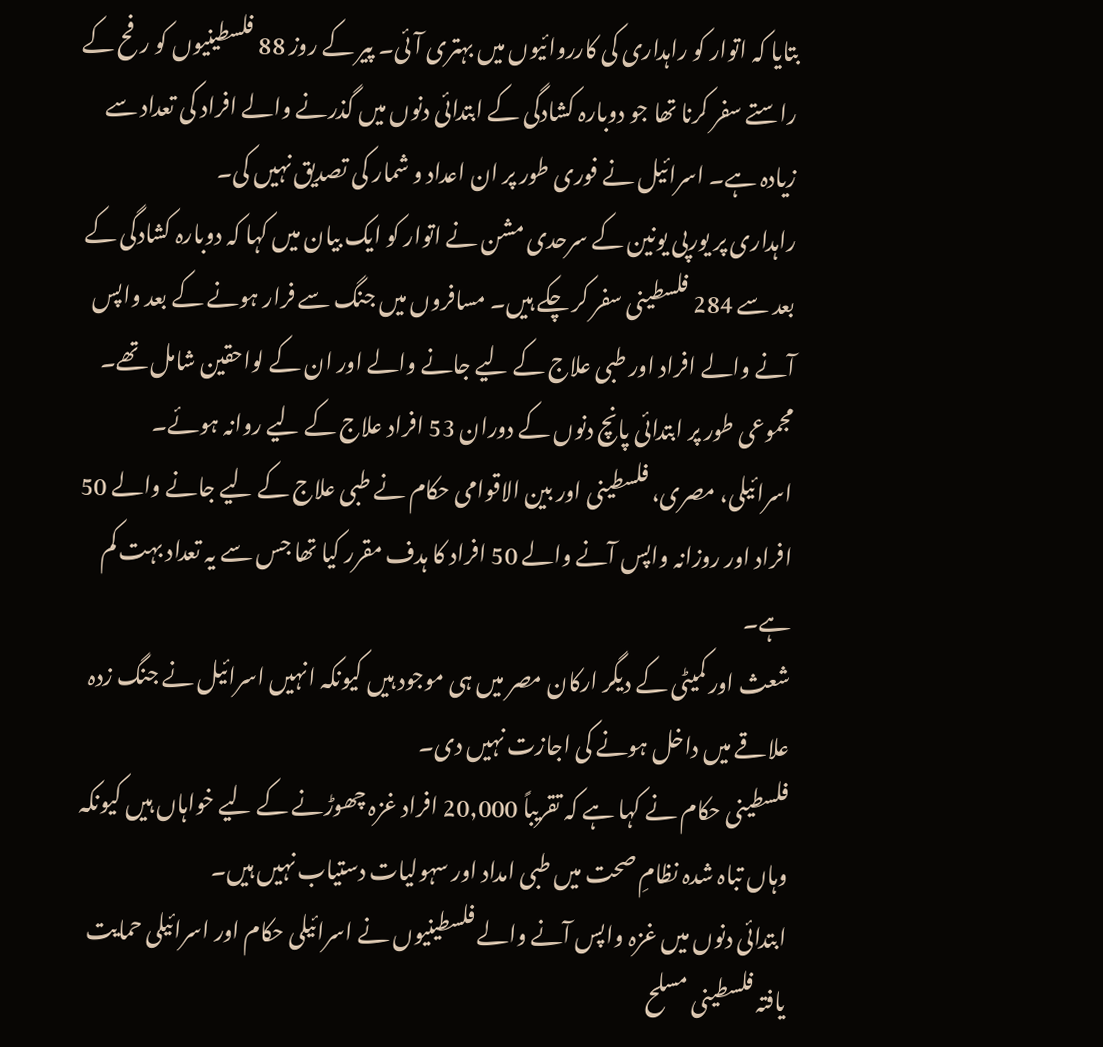بتایا کہ اتوار کو راہداری کی کارروائیوں میں بہتری آئی۔ پیر کے روز 88 فلسطینیوں کو رفح کے راستے سفر کرنا تھا جو دوبارہ کشادگی کے ابتدائی دنوں میں گذرنے والے افراد کی تعداد سے زیادہ ہے۔ اسرائیل نے فوری طور پر ان اعداد و شمار کی تصدیق نہیں کی۔
راہداری پر یورپی یونین کے سرحدی مشن نے اتوار کو ایک بیان میں کہا کہ دوبارہ کشادگی کے بعد سے 284 فلسطینی سفر کر چکے ہیں۔ مسافروں میں جنگ سے فرار ہونے کے بعد واپس آنے والے افراد اور طبی علاج کے لیے جانے والے اور ان کے لواحقین شامل تھے۔ مجموعی طور پر ابتدائی پانچ دنوں کے دوران 53 افراد علاج کے لیے روانہ ہوئے۔
اسرائیلی، مصری، فلسطینی اور بین الاقوامی حکام نے طبی علاج کے لیے جانے والے 50 افراد اور روزانہ واپس آنے والے 50 افراد کا ہدف مقرر کیا تھا جس سے یہ تعداد بہت کم ہے۔
شعث اور کمیٹی کے دیگر ارکان مصر میں ہی موجود ہیں کیونکہ انہیں اسرائیل نے جنگ زدہ علاقے میں داخل ہونے کی اجازت نہیں دی۔
فلسطینی حکام نے کہا ہے کہ تقریباً 20,000 افراد غزہ چھوڑنے کے لیے خواہاں ہیں کیونکہ وہاں تباہ شدہ نظامِ صحت میں طبی امداد اور سہولیات دستیاب نہیں ہیں۔
ابتدائی دنوں میں غزہ واپس آنے والے فلسطینیوں نے اسرائیلی حکام اور اسرائیلی حمایت یافتہ فلسطینی مسلح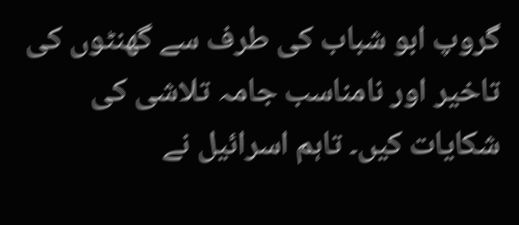گروپ ابو شباب کی طرف سے گھنٹوں کی تاخیر اور نامناسب جامہ تلاشی کی شکایات کیں۔ تاہم اسرائیل نے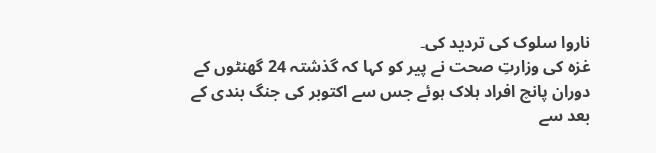ناروا سلوک کی تردید کی۔
غزہ کی وزارتِ صحت نے پیر کو کہا کہ گذشتہ 24 گھنٹوں کے دوران پانچ افراد ہلاک ہوئے جس سے اکتوبر کی جنگ بندی کے بعد سے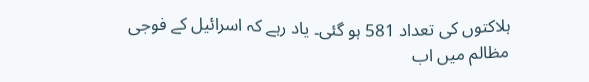ہلاکتوں کی تعداد 581 ہو گئی۔ یاد رہے کہ اسرائیل کے فوجی مظالم میں اب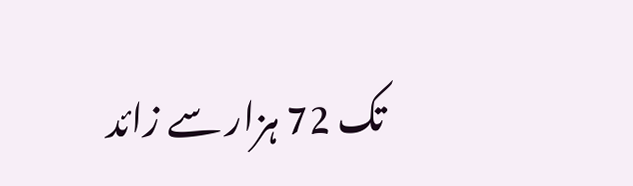تک 72 ہزار سے زائد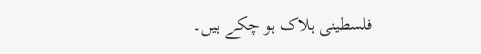فلسطینی ہلاک ہو چکے ہیں۔